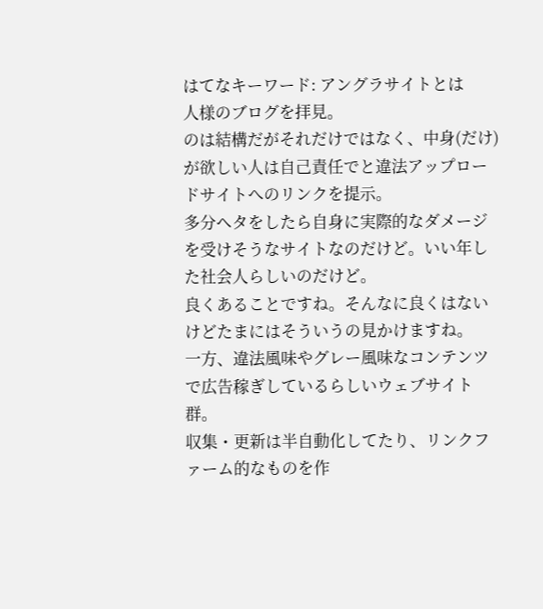はてなキーワード: アングラサイトとは
人様のブログを拝見。
のは結構だがそれだけではなく、中身(だけ)が欲しい人は自己責任でと違法アップロードサイトへのリンクを提示。
多分ヘタをしたら自身に実際的なダメージを受けそうなサイトなのだけど。いい年した社会人らしいのだけど。
良くあることですね。そんなに良くはないけどたまにはそういうの見かけますね。
一方、違法風味やグレー風味なコンテンツで広告稼ぎしているらしいウェブサイト群。
収集・更新は半自動化してたり、リンクファーム的なものを作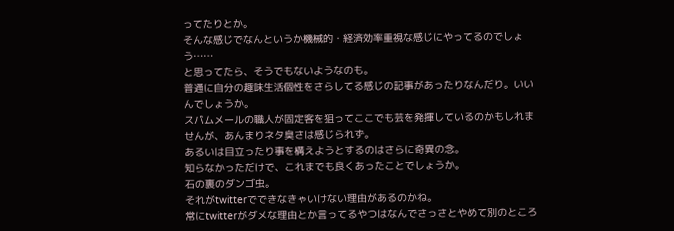ってたりとか。
そんな感じでなんというか機械的・経済効率重視な感じにやってるのでしょう……
と思ってたら、そうでもないようなのも。
普通に自分の趣味生活個性をさらしてる感じの記事があったりなんだり。いいんでしょうか。
スパムメールの職人が固定客を狙ってここでも芸を発揮しているのかもしれませんが、あんまりネタ臭さは感じられず。
あるいは目立ったり事を構えようとするのはさらに奇異の念。
知らなかっただけで、これまでも良くあったことでしょうか。
石の裏のダンゴ虫。
それがtwitterでできなきゃいけない理由があるのかね。
常にtwitterがダメな理由とか言ってるやつはなんでさっさとやめて別のところ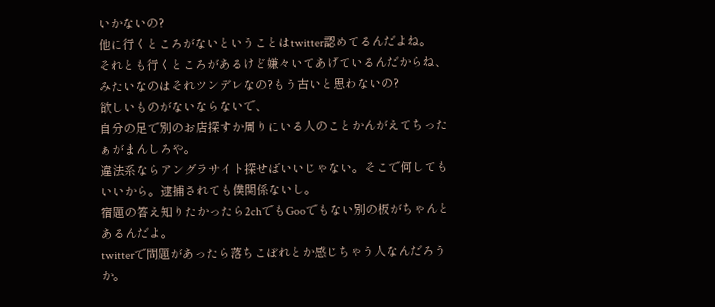いかないの?
他に行くところがないということはtwitter認めてるんだよね。
それとも行くところがあるけど嫌々いてあげているんだからね、
みたいなのはそれツンデレなの?もう古いと思わないの?
欲しいものがないならないで、
自分の足で別のお店探すか周りにいる人のことかんがえてちったぁがまんしろや。
違法系ならアングラサイト探せばいいじゃない。そこで何してもいいから。逮捕されても僕関係ないし。
宿題の答え知りたかったら2chでもGooでもない別の板がちゃんとあるんだよ。
twitterで問題があったら落ちこぼれとか感じちゃう人なんだろうか。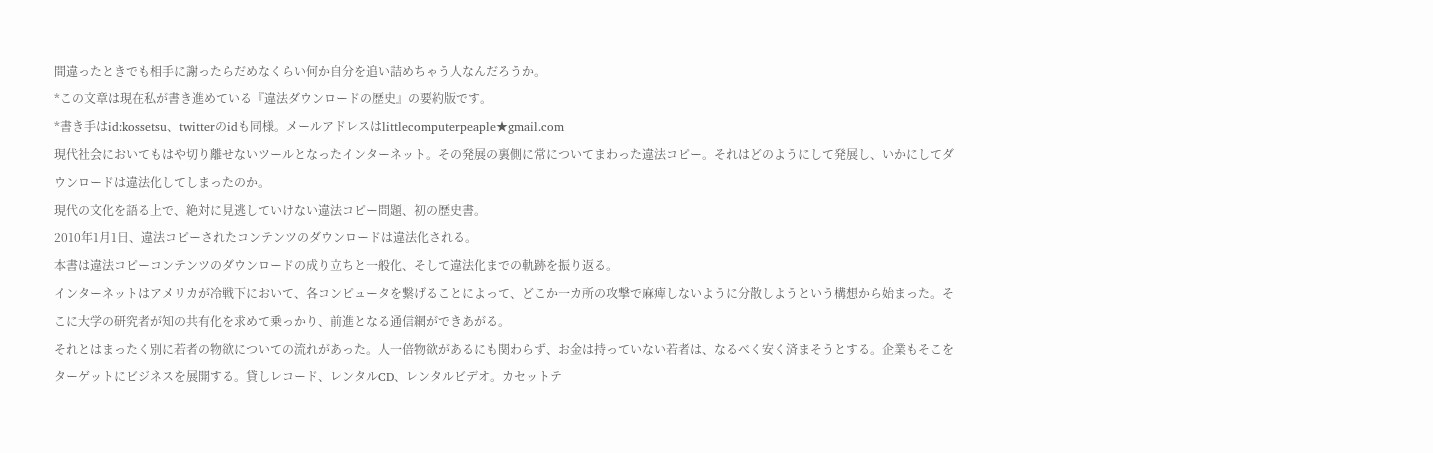間違ったときでも相手に謝ったらだめなくらい何か自分を追い詰めちゃう人なんだろうか。
*この文章は現在私が書き進めている『違法ダウンロードの歴史』の要約版です。
*書き手はid:kossetsu、twitterのidも同様。メールアドレスはlittlecomputerpeaple★gmail.com
現代社会においてもはや切り離せないツールとなったインターネット。その発展の裏側に常についてまわった違法コピー。それはどのようにして発展し、いかにしてダウンロードは違法化してしまったのか。
現代の文化を語る上で、絶対に見逃していけない違法コピー問題、初の歴史書。
2010年1月1日、違法コピーされたコンテンツのダウンロードは違法化される。
本書は違法コピーコンテンツのダウンロードの成り立ちと一般化、そして違法化までの軌跡を振り返る。
インターネットはアメリカが冷戦下において、各コンピュータを繋げることによって、どこか一カ所の攻撃で麻痺しないように分散しようという構想から始まった。そこに大学の研究者が知の共有化を求めて乗っかり、前進となる通信網ができあがる。
それとはまったく別に若者の物欲についての流れがあった。人一倍物欲があるにも関わらず、お金は持っていない若者は、なるべく安く済まそうとする。企業もそこをターゲットにビジネスを展開する。貸しレコード、レンタルCD、レンタルビデオ。カセットテ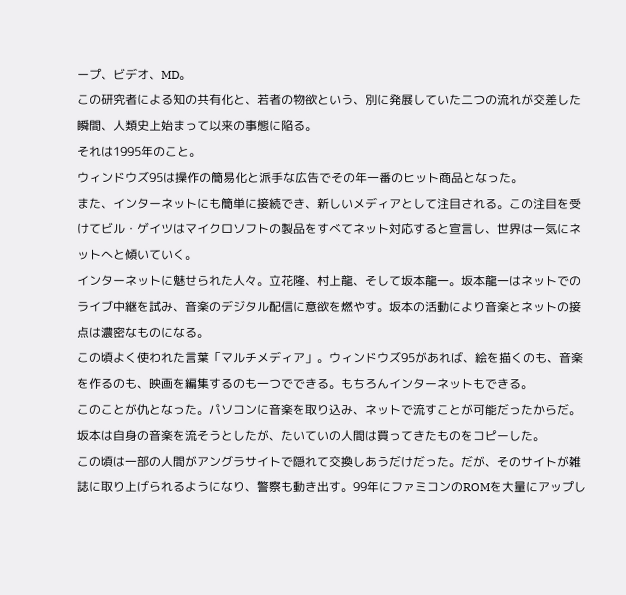ープ、ビデオ、MD。
この研究者による知の共有化と、若者の物欲という、別に発展していた二つの流れが交差した瞬間、人類史上始まって以来の事態に陥る。
それは1995年のこと。
ウィンドウズ95は操作の簡易化と派手な広告でその年一番のヒット商品となった。
また、インターネットにも簡単に接続でき、新しいメディアとして注目される。この注目を受けてビル・ゲイツはマイクロソフトの製品をすべてネット対応すると宣言し、世界は一気にネットへと傾いていく。
インターネットに魅せられた人々。立花隆、村上龍、そして坂本龍一。坂本龍一はネットでのライブ中継を試み、音楽のデジタル配信に意欲を燃やす。坂本の活動により音楽とネットの接点は濃密なものになる。
この頃よく使われた言葉「マルチメディア」。ウィンドウズ95があれば、絵を描くのも、音楽を作るのも、映画を編集するのも一つでできる。もちろんインターネットもできる。
このことが仇となった。パソコンに音楽を取り込み、ネットで流すことが可能だったからだ。坂本は自身の音楽を流そうとしたが、たいていの人間は買ってきたものをコピーした。
この頃は一部の人間がアングラサイトで隠れて交換しあうだけだった。だが、そのサイトが雑誌に取り上げられるようになり、警察も動き出す。99年にファミコンのROMを大量にアップし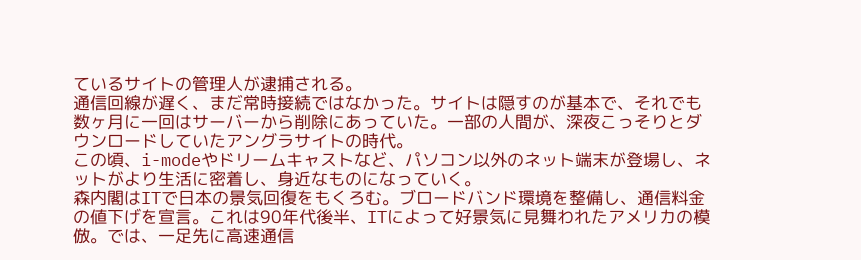ているサイトの管理人が逮捕される。
通信回線が遅く、まだ常時接続ではなかった。サイトは隠すのが基本で、それでも数ヶ月に一回はサーバーから削除にあっていた。一部の人間が、深夜こっそりとダウンロードしていたアングラサイトの時代。
この頃、i-modeやドリームキャストなど、パソコン以外のネット端末が登場し、ネットがより生活に密着し、身近なものになっていく。
森内閣はITで日本の景気回復をもくろむ。ブロードバンド環境を整備し、通信料金の値下げを宣言。これは90年代後半、ITによって好景気に見舞われたアメリカの模倣。では、一足先に高速通信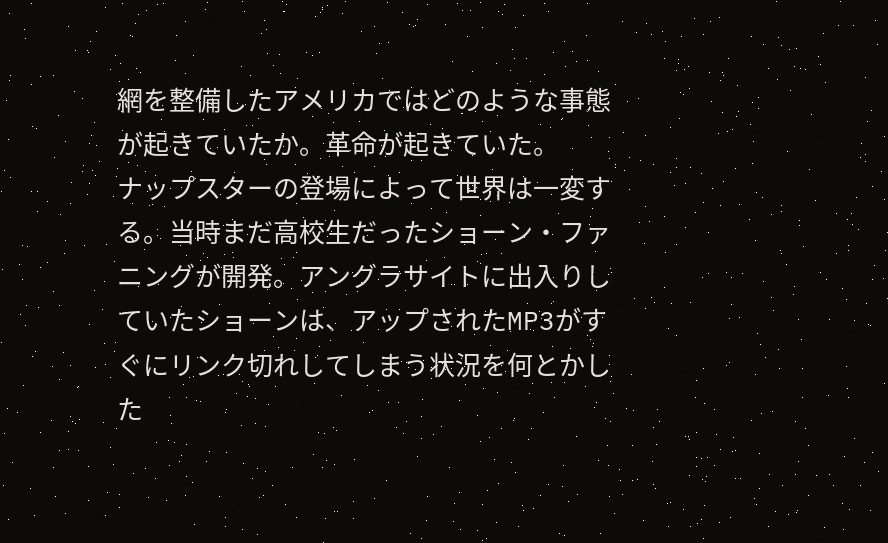網を整備したアメリカではどのような事態が起きていたか。革命が起きていた。
ナップスターの登場によって世界は一変する。当時まだ高校生だったショーン・ファニングが開発。アングラサイトに出入りしていたショーンは、アップされたMP3がすぐにリンク切れしてしまう状況を何とかした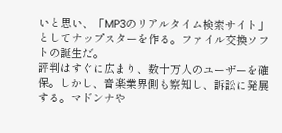いと思い、「MP3のリアルタイム検索サイト」としてナップスターを作る。ファイル交換ソフトの誕生だ。
評判はすぐに広まり、数十万人のユーザーを確保。しかし、音楽業界側も察知し、訴訟に発展する。マドンナや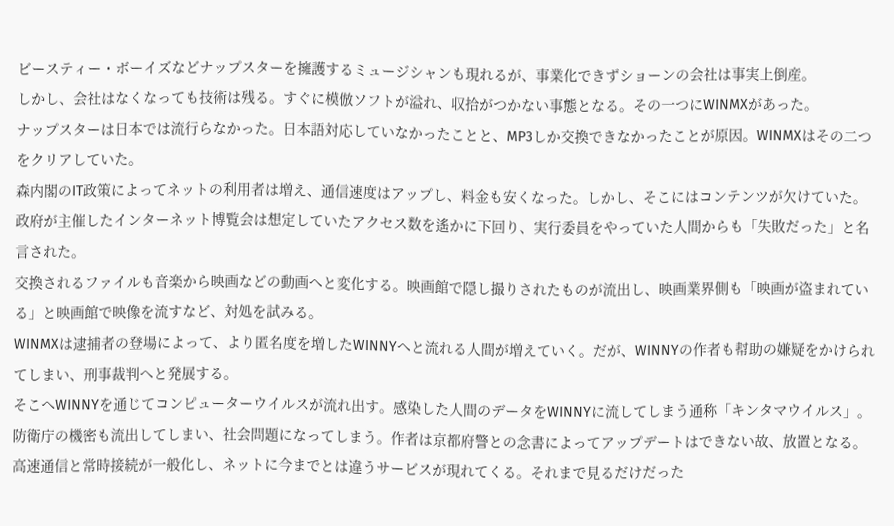ビースティー・ボーイズなどナップスターを擁護するミュージシャンも現れるが、事業化できずショーンの会社は事実上倒産。
しかし、会社はなくなっても技術は残る。すぐに模倣ソフトが溢れ、収拾がつかない事態となる。その一つにWINMXがあった。
ナップスターは日本では流行らなかった。日本語対応していなかったことと、MP3しか交換できなかったことが原因。WINMXはその二つをクリアしていた。
森内閣のIT政策によってネットの利用者は増え、通信速度はアップし、料金も安くなった。しかし、そこにはコンテンツが欠けていた。政府が主催したインターネット博覧会は想定していたアクセス数を遙かに下回り、実行委員をやっていた人間からも「失敗だった」と名言された。
交換されるファイルも音楽から映画などの動画へと変化する。映画館で隠し撮りされたものが流出し、映画業界側も「映画が盗まれている」と映画館で映像を流すなど、対処を試みる。
WINMXは逮捕者の登場によって、より匿名度を増したWINNYへと流れる人間が増えていく。だが、WINNYの作者も幇助の嫌疑をかけられてしまい、刑事裁判へと発展する。
そこへWINNYを通じてコンピューターウイルスが流れ出す。感染した人間のデータをWINNYに流してしまう通称「キンタマウイルス」。防衛庁の機密も流出してしまい、社会問題になってしまう。作者は京都府警との念書によってアップデートはできない故、放置となる。
高速通信と常時接続が一般化し、ネットに今までとは違うサービスが現れてくる。それまで見るだけだった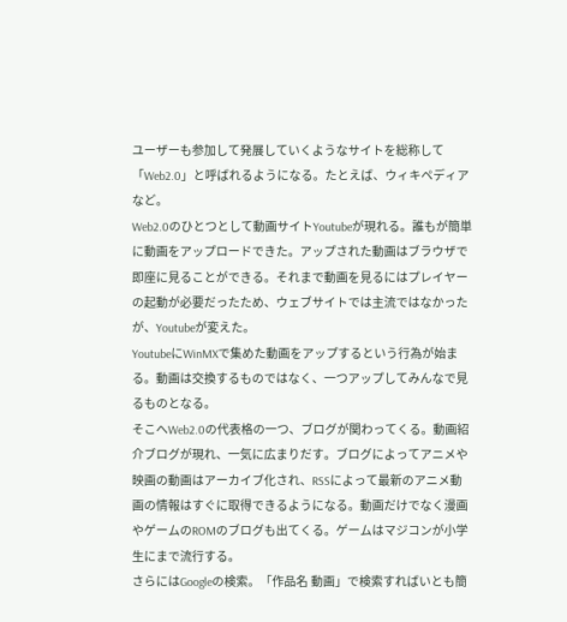ユーザーも参加して発展していくようなサイトを総称して「Web2.0」と呼ばれるようになる。たとえば、ウィキペディアなど。
Web2.0のひとつとして動画サイトYoutubeが現れる。誰もが簡単に動画をアップロードできた。アップされた動画はブラウザで即座に見ることができる。それまで動画を見るにはプレイヤーの起動が必要だったため、ウェブサイトでは主流ではなかったが、Youtubeが変えた。
YoutubeにWinMXで集めた動画をアップするという行為が始まる。動画は交換するものではなく、一つアップしてみんなで見るものとなる。
そこへWeb2.0の代表格の一つ、ブログが関わってくる。動画紹介ブログが現れ、一気に広まりだす。ブログによってアニメや映画の動画はアーカイブ化され、RSSによって最新のアニメ動画の情報はすぐに取得できるようになる。動画だけでなく漫画やゲームのROMのブログも出てくる。ゲームはマジコンが小学生にまで流行する。
さらにはGoogleの検索。「作品名 動画」で検索すればいとも簡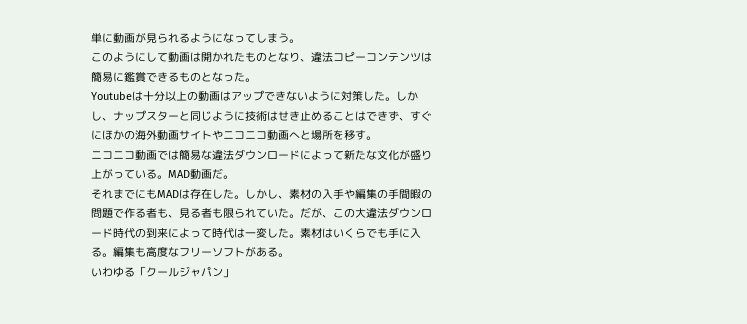単に動画が見られるようになってしまう。
このようにして動画は開かれたものとなり、違法コピーコンテンツは簡易に鑑賞できるものとなった。
Youtubeは十分以上の動画はアップできないように対策した。しかし、ナップスターと同じように技術はせき止めることはできず、すぐにほかの海外動画サイトやニコニコ動画へと場所を移す。
ニコニコ動画では簡易な違法ダウンロードによって新たな文化が盛り上がっている。MAD動画だ。
それまでにもMADは存在した。しかし、素材の入手や編集の手間暇の問題で作る者も、見る者も限られていた。だが、この大違法ダウンロード時代の到来によって時代は一変した。素材はいくらでも手に入る。編集も高度なフリーソフトがある。
いわゆる「クールジャパン」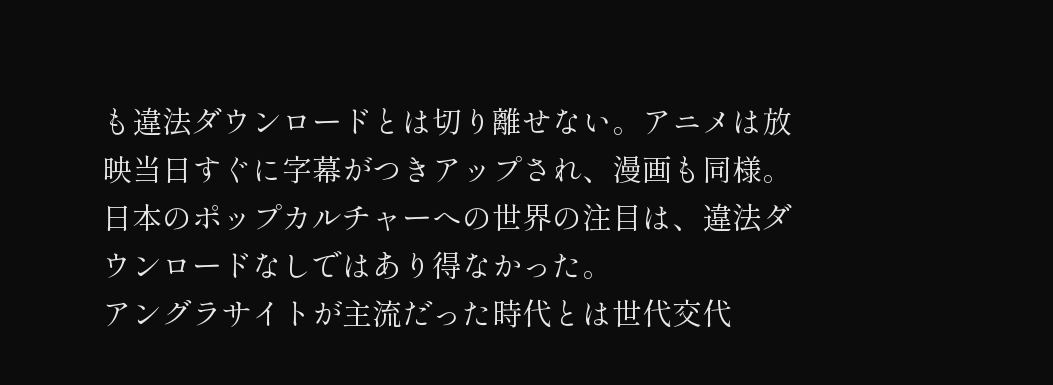も違法ダウンロードとは切り離せない。アニメは放映当日すぐに字幕がつきアップされ、漫画も同様。日本のポップカルチャーへの世界の注目は、違法ダウンロードなしではあり得なかった。
アングラサイトが主流だった時代とは世代交代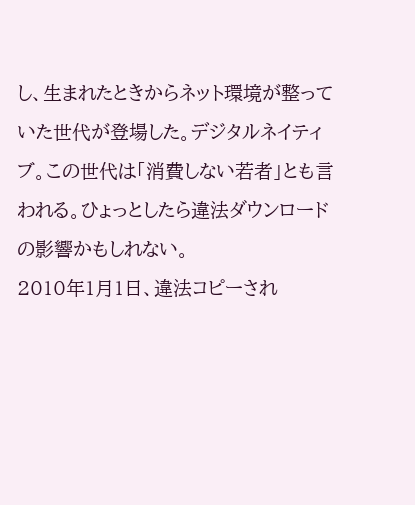し、生まれたときからネット環境が整っていた世代が登場した。デジタルネイティブ。この世代は「消費しない若者」とも言われる。ひょっとしたら違法ダウンロードの影響かもしれない。
2010年1月1日、違法コピーされ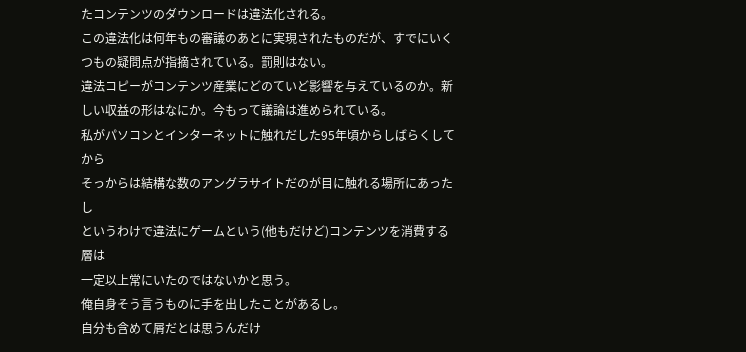たコンテンツのダウンロードは違法化される。
この違法化は何年もの審議のあとに実現されたものだが、すでにいくつもの疑問点が指摘されている。罰則はない。
違法コピーがコンテンツ産業にどのていど影響を与えているのか。新しい収益の形はなにか。今もって議論は進められている。
私がパソコンとインターネットに触れだした95年頃からしばらくしてから
そっからは結構な数のアングラサイトだのが目に触れる場所にあったし
というわけで違法にゲームという(他もだけど)コンテンツを消費する層は
一定以上常にいたのではないかと思う。
俺自身そう言うものに手を出したことがあるし。
自分も含めて屑だとは思うんだけ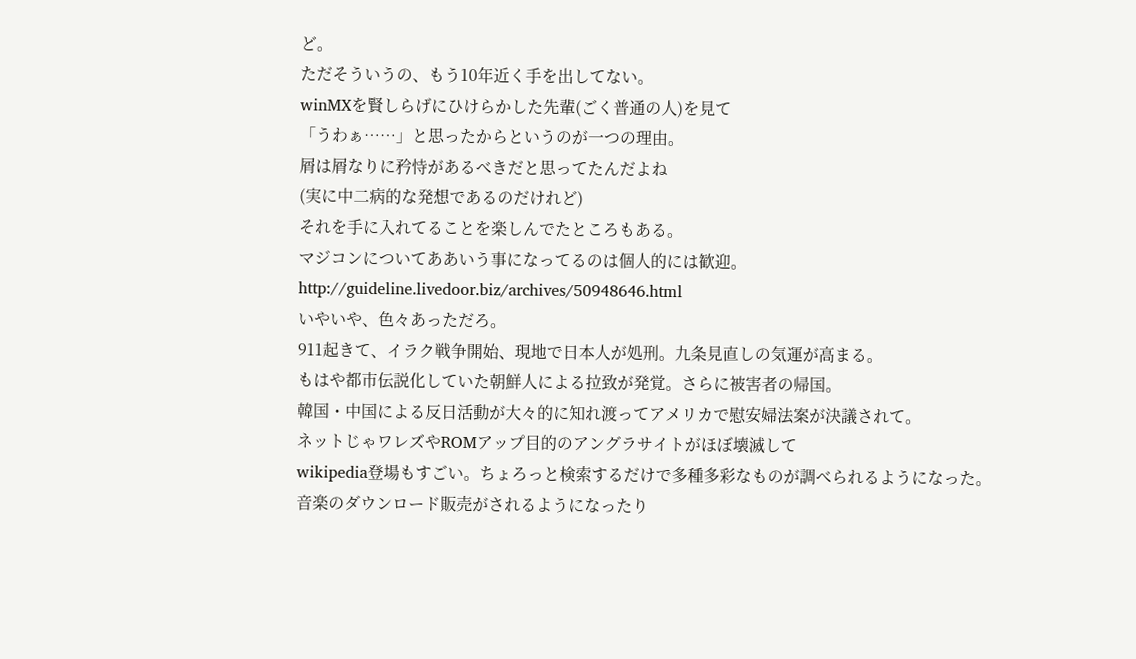ど。
ただそういうの、もう10年近く手を出してない。
winMXを賢しらげにひけらかした先輩(ごく普通の人)を見て
「うわぁ……」と思ったからというのが一つの理由。
屑は屑なりに矜恃があるべきだと思ってたんだよね
(実に中二病的な発想であるのだけれど)
それを手に入れてることを楽しんでたところもある。
マジコンについてああいう事になってるのは個人的には歓迎。
http://guideline.livedoor.biz/archives/50948646.html
いやいや、色々あっただろ。
911起きて、イラク戦争開始、現地で日本人が処刑。九条見直しの気運が高まる。
もはや都市伝説化していた朝鮮人による拉致が発覚。さらに被害者の帰国。
韓国・中国による反日活動が大々的に知れ渡ってアメリカで慰安婦法案が決議されて。
ネットじゃワレズやROMアップ目的のアングラサイトがほぼ壊滅して
wikipedia登場もすごい。ちょろっと検索するだけで多種多彩なものが調べられるようになった。
音楽のダウンロード販売がされるようになったり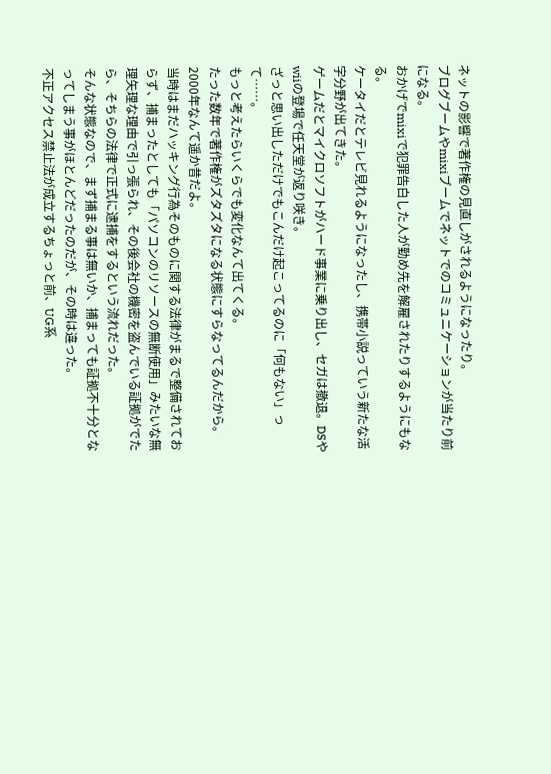ネットの影響で著作権の見直しがされるようになったり。
ブログブームやmixiブームでネットでのコミュニケーションが当たり前になる。
おかげでmixiで犯罪告白した人が勤め先を解雇されたりするようにもなる。
ケータイだとテレビ見れるようになったし、携帯小説っていう新たな活字分野が出てきた。
ゲームだとマイクロソフトがハード事業に乗り出し、セガは撤退。DSやwiiの登場で任天堂が返り咲き。
ざっと思い出しただけでもこんだけ起こってるのに「何もない」って……。
もっと考えたらいくらでも変化なんて出てくる。
たった数年で著作権がズタズタになる状態にすらなってるんだから。
2000年なんて遥か昔だよ。
当時はまだハッキング行為そのものに関する法律がまるで整備されておらず、捕まったとしても「パソコンのリソースの無断使用」みたいな無理矢理な理由で引っ張られ、その後会社の機密を盗んでいる証拠がでたら、そちらの法律で正式に逮捕をするという流れだった。
そんな状態なので、まず捕まる事は無いか、捕まっても証拠不十分となってしまう事がほとんどだったのだが、その時は違った。
不正アクセス禁止法が成立するちょっと前、UG系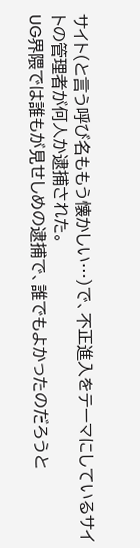サイト(と言う呼び名ももう懐かしい…)で、不正進入をテーマにしているサイトの管理者が何人か逮捕された。
UG界隈では誰もが見せしめの逮捕で、誰でもよかったのだろうと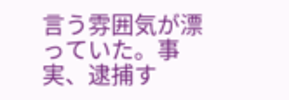言う雰囲気が漂っていた。事実、逮捕す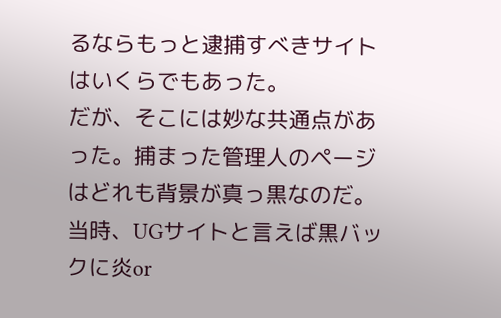るならもっと逮捕すべきサイトはいくらでもあった。
だが、そこには妙な共通点があった。捕まった管理人のページはどれも背景が真っ黒なのだ。
当時、UGサイトと言えば黒バックに炎or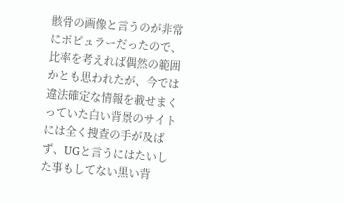骸骨の画像と言うのが非常にポピュラーだったので、比率を考えれば偶然の範囲かとも思われたが、今では違法確定な情報を載せまくっていた白い背景のサイトには全く捜査の手が及ばず、UGと言うにはたいした事もしてない黒い背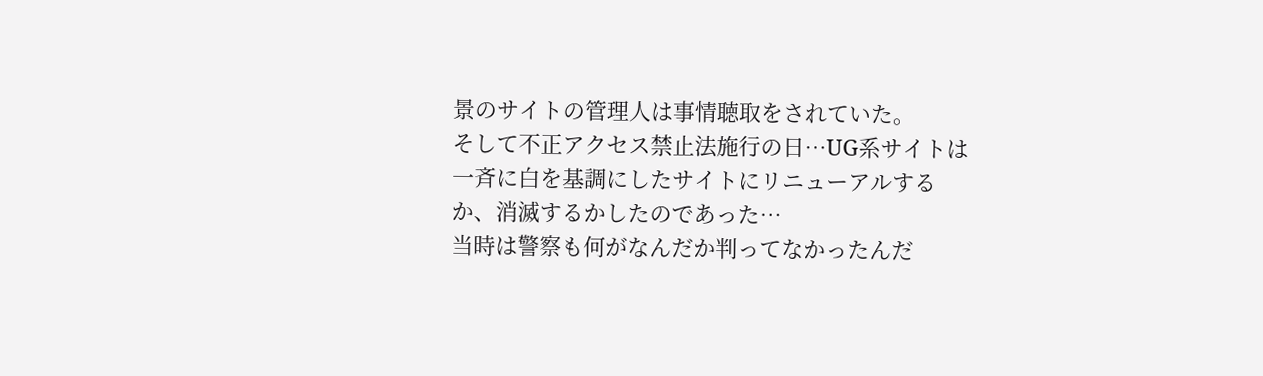景のサイトの管理人は事情聴取をされていた。
そして不正アクセス禁止法施行の日…UG系サイトは一斉に白を基調にしたサイトにリニューアルするか、消滅するかしたのであった…
当時は警察も何がなんだか判ってなかったんだ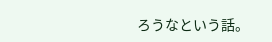ろうなという話。